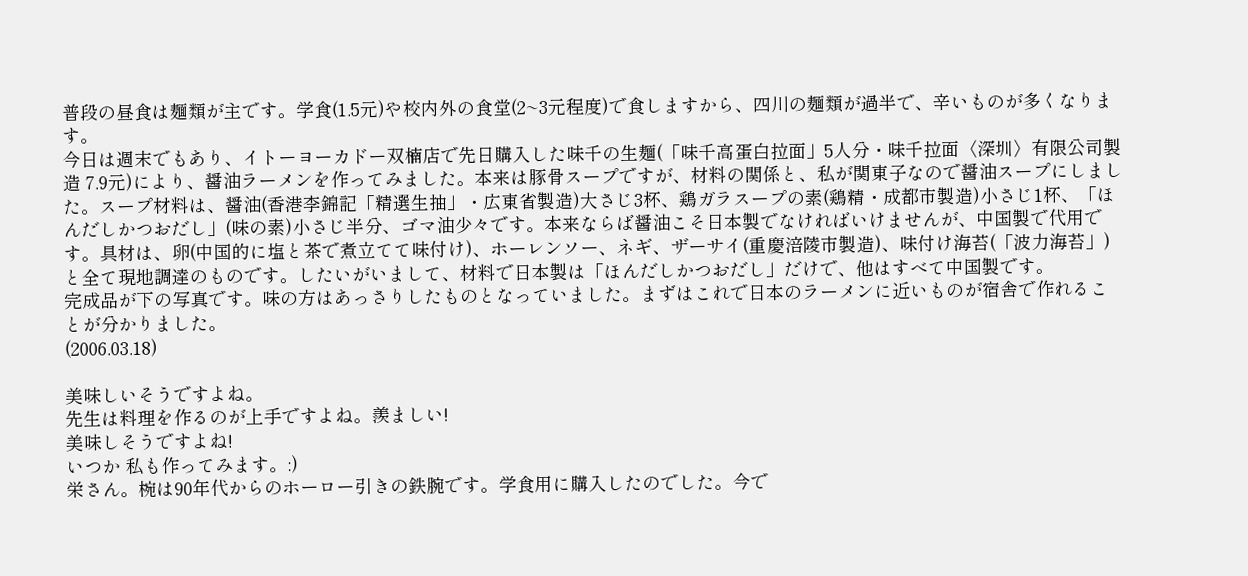普段の昼食は麺類が主です。学食(1.5元)や校内外の食堂(2~3元程度)で食しますから、四川の麺類が過半で、辛いものが多くなります。
今日は週末でもあり、イトーヨーカドー双楠店で先日購入した味千の生麺(「味千高蛋白拉面」5人分・味千拉面〈深圳〉有限公司製造 7.9元)により、醤油ラーメンを作ってみました。本来は豚骨スープですが、材料の関係と、私が関東子なので醤油スープにしました。スープ材料は、醤油(香港李錦記「精選生抽」・広東省製造)大さじ3杯、鶏ガラスープの素(鶏精・成都市製造)小さじ1杯、「ほんだしかつおだし」(味の素)小さじ半分、ゴマ油少々です。本来ならば醤油こそ日本製でなければいけませんが、中国製で代用です。具材は、卵(中国的に塩と茶で煮立てて味付け)、ホーレンソー、ネギ、ザーサイ(重慶涪陵市製造)、味付け海苔(「波力海苔」)と全て現地調達のものです。したいがいまして、材料で日本製は「ほんだしかつおだし」だけで、他はすべて中国製です。
完成品が下の写真です。味の方はあっさりしたものとなっていました。まずはこれで日本のラーメンに近いものが宿舎で作れることが分かりました。
(2006.03.18)

美味しいそうですよね。
先生は料理を作るのが上手ですよね。羨ましい!
美味しそうですよね!
いつか 私も作ってみます。:)
栄さん。椀は90年代からのホーロー引きの鉄腕です。学食用に購入したのでした。今で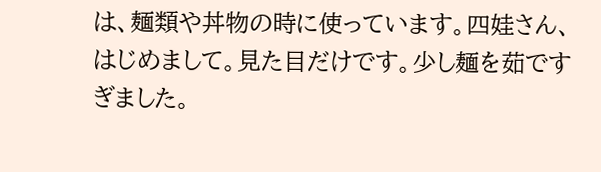は、麺類や丼物の時に使っています。四娃さん、はじめまして。見た目だけです。少し麺を茹ですぎました。